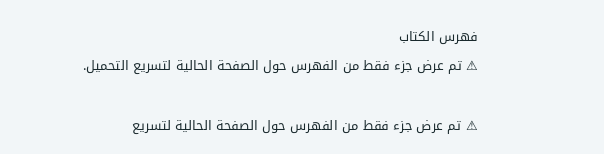فهرس الكتاب
⚠ تم عرض جزء فقط من الفهرس حول الصفحة الحالية لتسريع التحميل.

⚠ تم عرض جزء فقط من الفهرس حول الصفحة الحالية لتسريع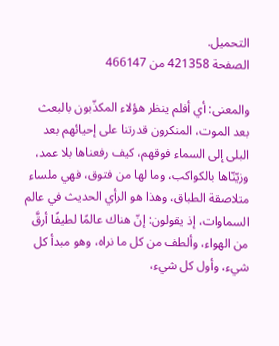التحميل.
الصفحة 421358 من 466147

والمعنى: أي أفلم ينظر هؤلاء المكذّبون بالبعث بعد الموت، المنكرون قدرتنا على إحيائهم بعد البلى إلى السماء فوقهم، كيف رفعناها بلا عمد، وزيّنّاها بالكواكب، وما لها من فتوق، فهي ملساء متلاصقة الطباق، وهذا هو الرأي الحديث في عالم السماوات، إذ يقولون: إنّ هناك عالمًا لطيفًا أرقَّ من الهواء، وألطف من كل ما نراه، وهو مبدأ كل شيء، وأول كل شيء،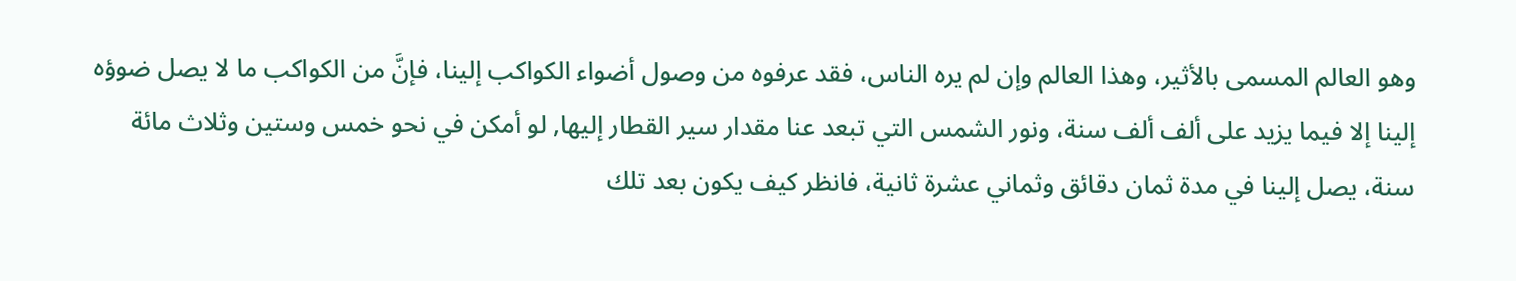وهو العالم المسمى بالأثير، وهذا العالم وإن لم يره الناس، فقد عرفوه من وصول أضواء الكواكب إلينا، فإنَّ من الكواكب ما لا يصل ضوؤه إلينا إلا فيما يزيد على ألف ألف سنة، ونور الشمس التي تبعد عنا مقدار سير القطار إليها, لو أمكن في نحو خمس وستين وثلاث مائة سنة، يصل إلينا في مدة ثمان دقائق وثماني عشرة ثانية، فانظر كيف يكون بعد تلك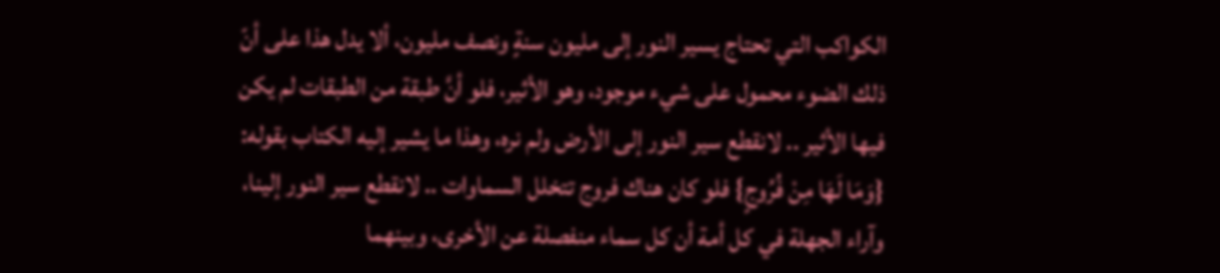الكواكب التي تحتاج يسير النور إلى مليون سنةٍ ونصف مليون، ألا يدل هذا على أنّ ذلك الضوء محمول على شيء موجود، وهو الأثير، فلو أنَّ طبقة من الطبقات لم يكن فيها الأثير .. لانقطع سير النور إلى الأرض ولم نره، وهذا ما يشير إليه الكتاب بقوله: {وَمَا لَهَا مِنْ فُرُوجٍ} فلو كان هناك فروج تتخلل السماوات .. لانقطع سير النور إلينا، وآراء الجهلة في كل أمة أن كل سماء منفصلة عن الأخرى، وبينهما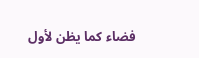فضاء كما يظن لأول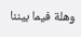وهلة فيما بيننا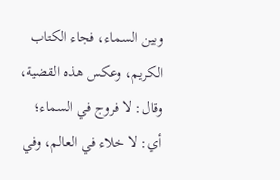وبين السماء، فجاء الكتاب الكريم، وعكس هذه القضية، وقال: لا فروج في السماء؛ أي: لا خلاء في العالم، وفي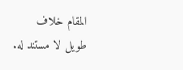المقام خلاف طويل لا مستند له.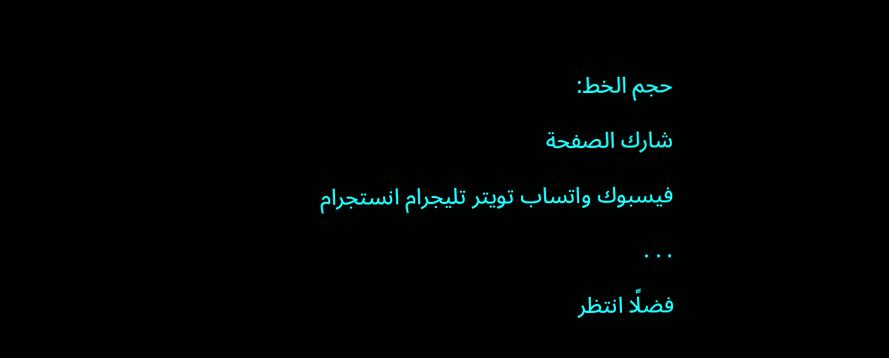حجم الخط:
شارك الصفحة
فيسبوك واتساب تويتر تليجرام انستجرام
. . .
فضلًا انتظر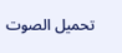تحميل الصوت